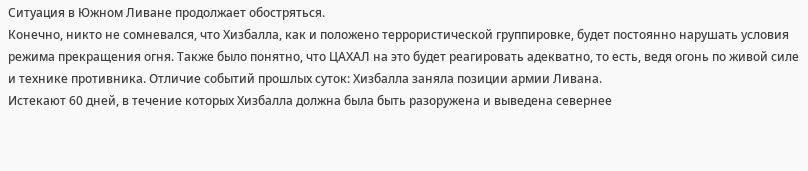Ситуация в Южном Ливане продолжает обостряться.
Конечно, никто не сомневался, что Хизбалла, как и положено террористической группировке, будет постоянно нарушать условия режима прекращения огня. Также было понятно, что ЦАХАЛ на это будет реагировать адекватно, то есть, ведя огонь по живой силе и технике противника. Отличие событий прошлых суток: Хизбалла заняла позиции армии Ливана.
Истекают 60 дней, в течение которых Хизбалла должна была быть разоружена и выведена севернее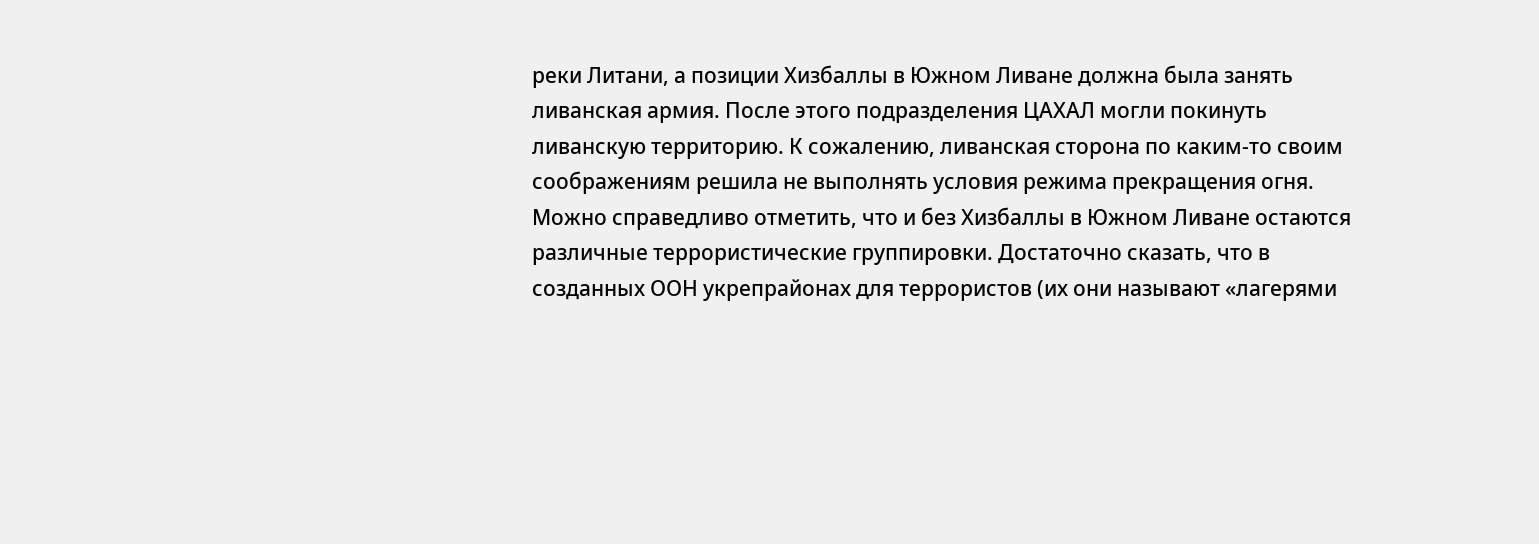реки Литани, а позиции Хизбаллы в Южном Ливане должна была занять ливанская армия. После этого подразделения ЦАХАЛ могли покинуть ливанскую территорию. К сожалению, ливанская сторона по каким-то своим соображениям решила не выполнять условия режима прекращения огня.
Можно справедливо отметить, что и без Хизбаллы в Южном Ливане остаются различные террористические группировки. Достаточно сказать, что в созданных ООН укрепрайонах для террористов (их они называют «лагерями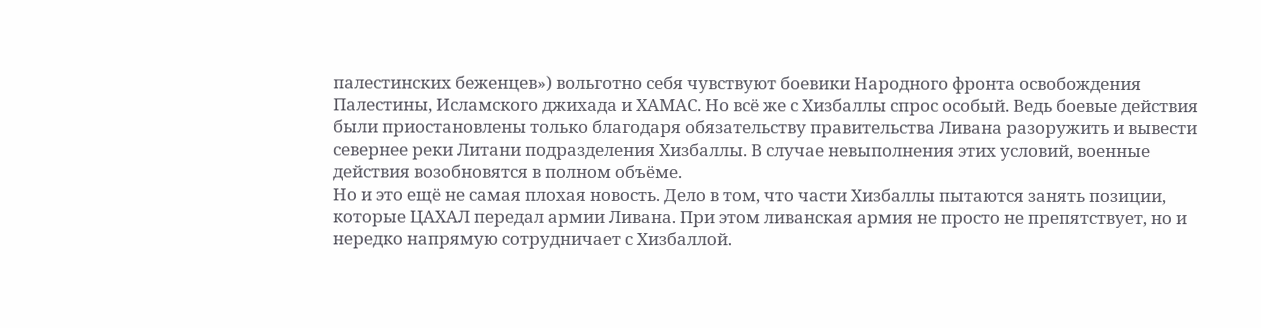палестинских беженцев») вольготно себя чувствуют боевики Народного фронта освобождения Палестины, Исламского джихада и ХАМАС. Но всё же с Хизбаллы спрос особый. Ведь боевые действия были приостановлены только благодаря обязательству правительства Ливана разоружить и вывести севернее реки Литани подразделения Хизбаллы. В случае невыполнения этих условий, военные действия возобновятся в полном объёме.
Но и это ещё не самая плохая новость. Дело в том, что части Хизбаллы пытаются занять позиции, которые ЦАХАЛ передал армии Ливана. При этом ливанская армия не просто не препятствует, но и нередко напрямую сотрудничает с Хизбаллой.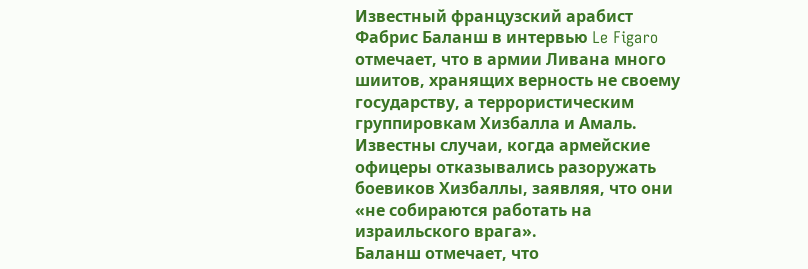Известный французский арабист Фабрис Баланш в интервью Le Figaro отмечает, что в армии Ливана много шиитов, хранящих верность не своему государству, а террористическим группировкам Хизбалла и Амаль. Известны случаи, когда армейские офицеры отказывались разоружать боевиков Хизбаллы, заявляя, что они «не собираются работать на израильского врага».
Баланш отмечает, что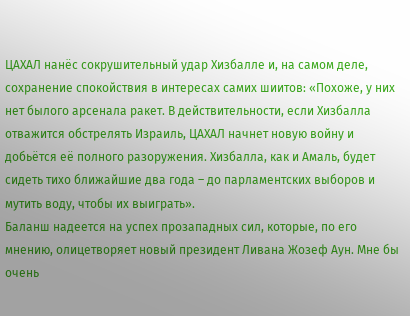ЦАХАЛ нанёс сокрушительный удар Хизбалле и, на самом деле, сохранение спокойствия в интересах самих шиитов: «Похоже, у них нет былого арсенала ракет. В действительности, если Хизбалла отважится обстрелять Израиль, ЦАХАЛ начнет новую войну и добьётся её полного разоружения. Хизбалла, как и Амаль, будет сидеть тихо ближайшие два года – до парламентских выборов и мутить воду, чтобы их выиграть».
Баланш надеется на успех прозападных сил, которые, по его мнению, олицетворяет новый президент Ливана Жозеф Аун. Мне бы очень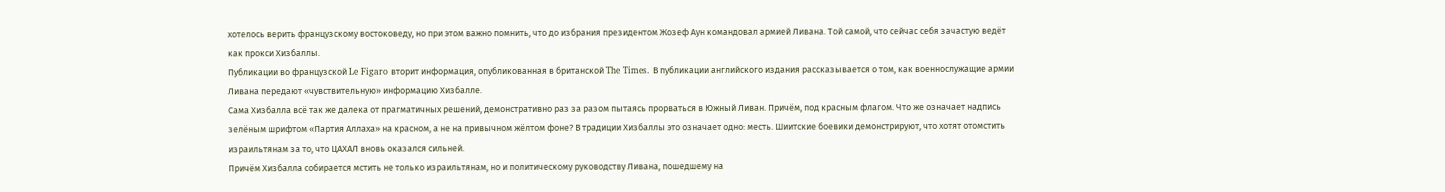хотелось верить французскому востоковеду, но при этом важно помнить, что до избрания президентом Жозеф Аун командовал армией Ливана. Той самой, что сейчас себя зачастую ведёт как прокси Хизбаллы.
Публикации во французской Le Figaro вторит информация, опубликованная в британской The Times. В публикации английского издания рассказывается о том, как военнослужащие армии Ливана передают «чувствительную» информацию Хизбалле.
Сама Хизбалла всё так же далека от прагматичных решений, демонстративно раз за разом пытаясь прорваться в Южный Ливан. Причём, под красным флагом. Что же означает надпись зелёным шрифтом «Партия Аллаха» на красном, а не на привычном жёлтом фоне? В традиции Хизбаллы это означает одно: месть. Шиитские боевики демонстрируют, что хотят отомстить израильтянам за то, что ЦАХАЛ вновь оказался сильней.
Причём Хизбалла собирается мстить не только израильтянам, но и политическому руководству Ливана, пошедшему на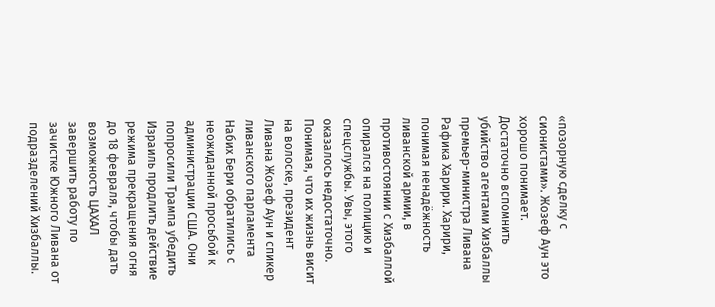«позорную сделку с сионистами». Жозеф Аун это хорошо понимает. Достаточно вспомнить убийство агентами Хизбаллы премьер-министра Ливана Рафика Харири. Харири, понимая ненадёжность ливанской армии, в противостоянии с Хизбаллой опирался на полицию и спецслужбы. Увы, этого оказалось недостаточно.
Понимая, что их жизнь висит на волоске, президент Ливана Жозеф Аун и спикер ливанского парламента Набих Бери обратились с неожиданной просьбой к администрации США. Они попросили Трампа убедить Израиль продлить действие режима прекращения огня до 18 февраля, чтобы дать возможность ЦАХАЛ завершить работу по зачистке Южного Ливана от подразделений Хизбаллы.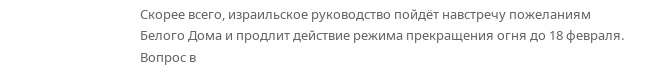Скорее всего, израильское руководство пойдёт навстречу пожеланиям Белого Дома и продлит действие режима прекращения огня до 18 февраля. Вопрос в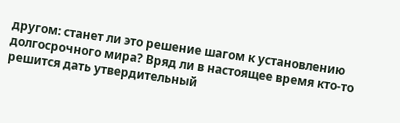другом: станет ли это решение шагом к установлению долгосрочного мира? Вряд ли в настоящее время кто-то решится дать утвердительный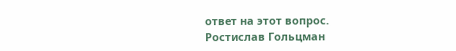ответ на этот вопрос.
Ростислав Гольцман